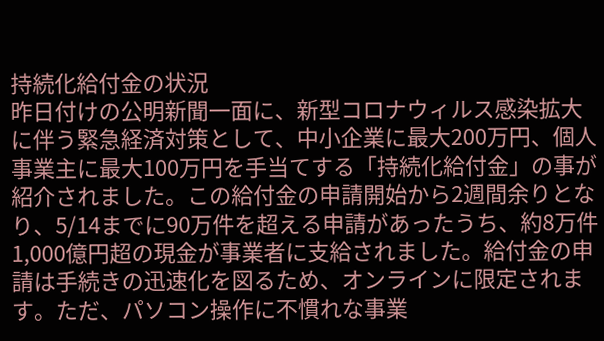持続化給付金の状況
昨日付けの公明新聞一面に、新型コロナウィルス感染拡大に伴う緊急経済対策として、中小企業に最大200万円、個人事業主に最大100万円を手当てする「持続化給付金」の事が紹介されました。この給付金の申請開始から2週間余りとなり、5/14までに90万件を超える申請があったうち、約8万件 1,000億円超の現金が事業者に支給されました。給付金の申請は手続きの迅速化を図るため、オンラインに限定されます。ただ、パソコン操作に不慣れな事業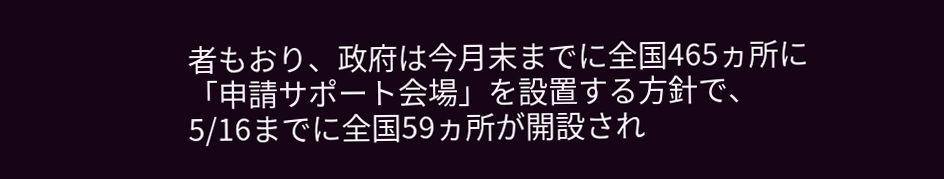者もおり、政府は今月末までに全国465ヵ所に「申請サポート会場」を設置する方針で、5/16までに全国59ヵ所が開設され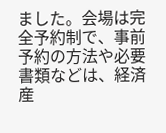ました。会場は完全予約制で、事前予約の方法や必要書類などは、経済産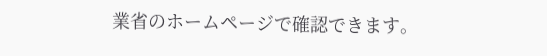業省のホームページで確認できます。